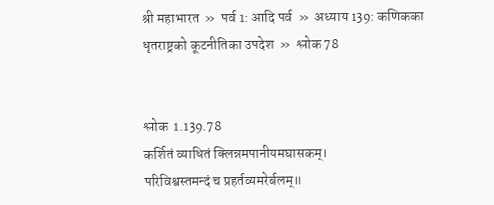श्री महाभारत  »  पर्व 1: आदि पर्व  »  अध्याय 139: कणिकका धृतराष्ट्रको कूटनीतिका उपदेश  »  श्लोक 78


श्लोक  1.139.78
कर्शितं व्याधितं क्लिन्नमपानीयमघासकम्।
परिविश्वस्तमन्दं च प्रहर्तव्यमरेर्बलम्॥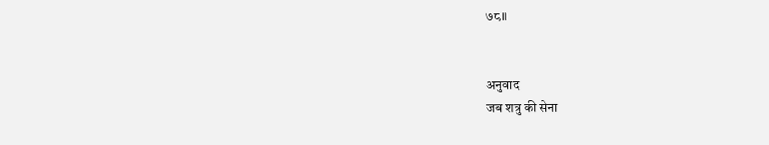७८॥


अनुवाद
जब शत्रु की सेना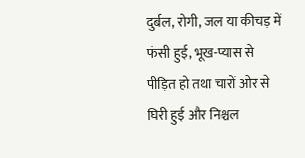दुर्बल, रोगी, जल या कीचड़ में फंसी हुई, भूख-प्यास से पीड़ित हो तथा चारों ओर से घिरी हुई और निश्चल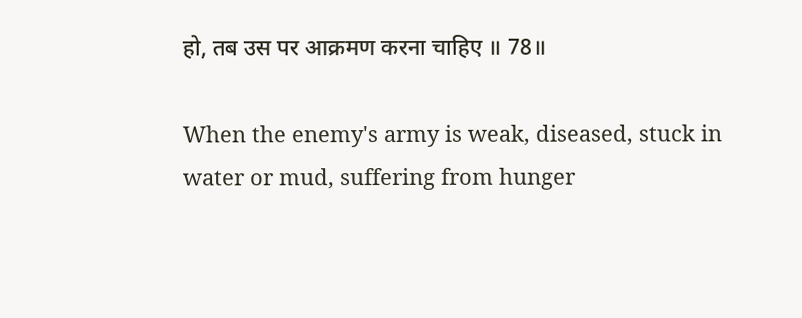हो, तब उस पर आक्रमण करना चाहिए ॥ 78॥

When the enemy's army is weak, diseased, stuck in water or mud, suffering from hunger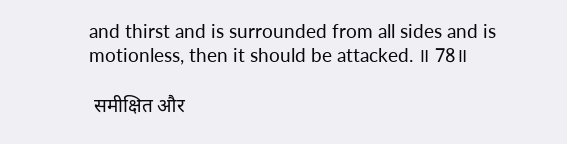and thirst and is surrounded from all sides and is motionless, then it should be attacked. ॥ 78॥

 समीक्षित और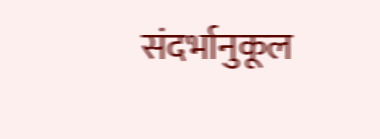संदर्भानुकूल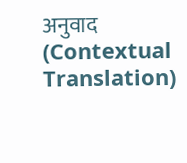अनुवाद (Contextual Translation)